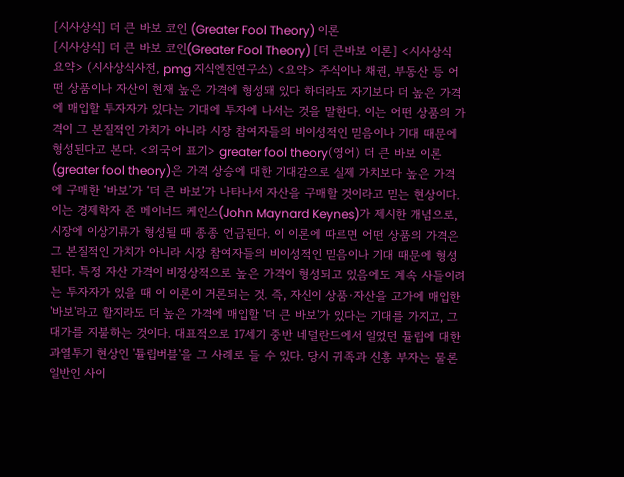[시사상식] 더 큰 바보 코인 (Greater Fool Theory) 이론
[시사상식] 더 큰 바보 코인(Greater Fool Theory) [더 큰바보 이론] <시사상식 요약> (시사상식사전, pmg 지식엔진연구소) <요약> 주식이나 채권, 부동산 등 어떤 상품이나 자산이 현재 높은 가격에 형성돼 있다 하더라도 자기보다 더 높은 가격에 매입할 투자자가 있다는 기대에 투자에 나서는 것을 말한다. 이는 어떤 상품의 가격이 그 본질적인 가치가 아니라 시장 참여자들의 비이성적인 믿음이나 기대 때문에 형성된다고 본다. <외국어 표기> greater fool theory(영어) 더 큰 바보 이론(greater fool theory)은 가격 상승에 대한 기대감으로 실제 가치보다 높은 가격에 구매한 ‘바보’가 ‘더 큰 바보’가 나타나서 자산을 구매할 것이라고 믿는 현상이다. 이는 경제학자 존 메이너드 케인스(John Maynard Keynes)가 제시한 개념으로, 시장에 이상기류가 형성될 때 종종 언급된다. 이 이론에 따르면 어떤 상품의 가격은 그 본질적인 가치가 아니라 시장 참여자들의 비이성적인 믿음이나 기대 때문에 형성된다. 특정 자산 가격이 비정상적으로 높은 가격이 형성되고 있음에도 계속 사들이려는 투자자가 있을 때 이 이론이 거론되는 것. 즉, 자신이 상품·자산을 고가에 매입한 '바보'라고 할지라도 더 높은 가격에 매입할 '더 큰 바보'가 있다는 기대를 가지고, 그 대가를 지불하는 것이다. 대표적으로 17세기 중반 네덜란드에서 일었던 튤립에 대한 과열투기 현상인 '튤립버블'을 그 사례로 들 수 있다. 당시 귀족과 신흥 부자는 물론 일반인 사이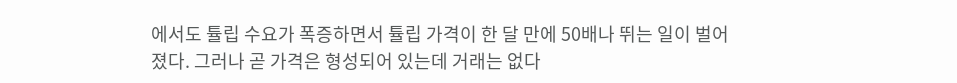에서도 튤립 수요가 폭증하면서 튤립 가격이 한 달 만에 50배나 뛰는 일이 벌어졌다. 그러나 곧 가격은 형성되어 있는데 거래는 없다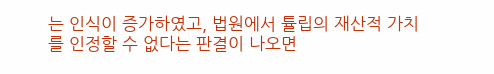는 인식이 증가하였고, 법원에서 튤립의 재산적 가치를 인정할 수 없다는 판결이 나오면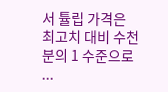서 튤립 가격은 최고치 대비 수천 분의 1 수준으로 ...